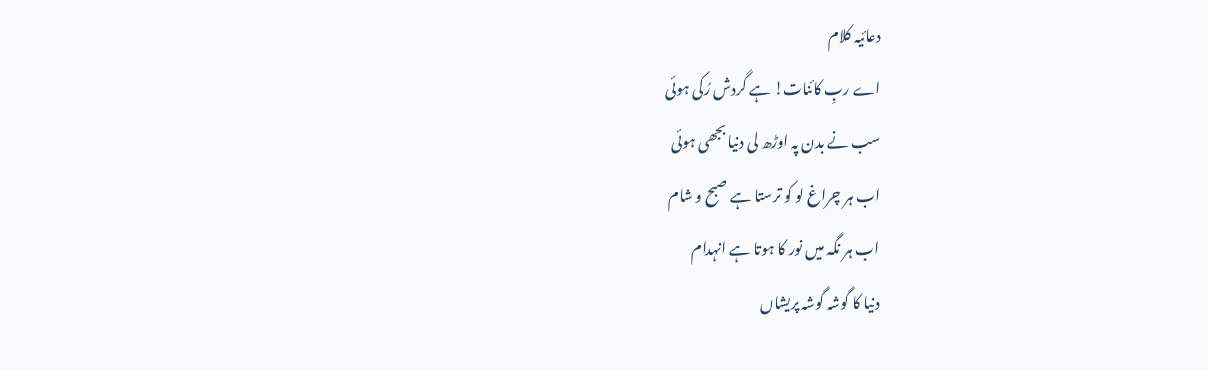دعائیہ کلام
اے ربِ کائنات! ہے گردش رُکی ہوئی
سب نے بدن پہ اوڑھ لی دنیا بجھی ہوئی
اب ہر چراغ لو کو ترستا ہے صبح و شام
اب ہر نگہ میں نور کا ہوتا ہے انہدام
دنیا کا گوشہ گوشہ پریشاں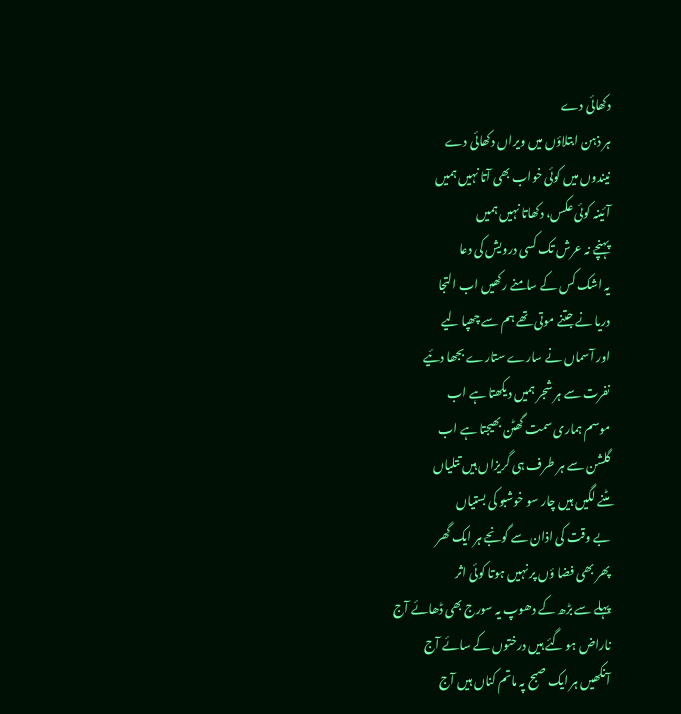دکھائی دے
ہر ذہن ابتلاؤں میں ویراں دکھائی دے
نیندوں میں کوئی خواب بھی آتا نہیں ہمیں
آئینہ کوئی عکس، دکھاتا نہیں ہمیں
پہنچے نہ عرش تک کسی درویش کی دعا
یہ اشک کس کے سامنے رکھیں اب التجا
دریا نے جتنے موتی تھے ہم سے چھپا لیے
اور آسماں نے سارے ستارے بجھا دئیے
نفرت سے ہر شجر ہمیں دیکھتا ہے اب
موسم ہماری سمت گھٹن بھیجتا ہے اب
گلشن سے ہر طرف ہی گریزاں ہیں تتلیاں
مٹنے لگیں ہیں چار سو خوشبو کی بستیاں
بے وقت کی اذان سے گونجے ہر ایک گھر
پھر بھی فضا ؤں پر نہیں ہوتا کوئی اثر
پہلے سے بڑھ کے دھوپ یہ سورج بھی ڈھائے آج
ناراض ہو گئے ہیں درختوں کے سائے آج
آنکھیں ہر ایک صبح پہ ماتم کناں ہیں آج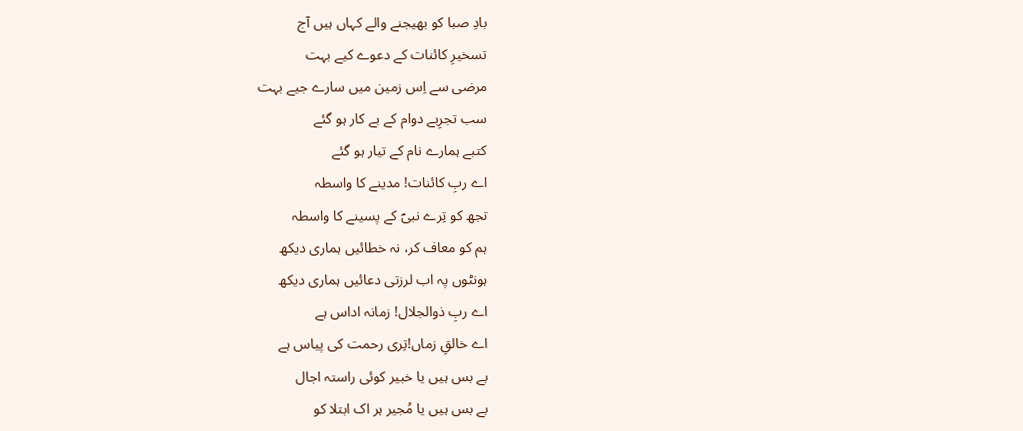بادِ صبا کو بھیجنے والے کہاں ہیں آج
تسخیرِ کائنات کے دعوے کیے بہت
مرضی سے اِس زمین میں سارے جیے بہت
سب تجرِبے دوام کے بے کار ہو گئے
کتبے ہمارے نام کے تیار ہو گئے
اے ربِ کائنات! مدینے کا واسطہ
تجھ کو تِرے نبیؐ کے پسینے کا واسطہ
ہم کو معاف کر، نہ خطائیں ہماری دیکھ
ہونٹوں پہ اب لرزتی دعائیں ہماری دیکھ
اے ربِ ذوالجلال! زمانہ اداس ہے
اے خالقِ زماں!تِری رحمت کی پیاس ہے
بے بس ہیں یا خبیر کوئی راستہ اجال
بے بس ہیں یا مُجیر ہر اک ابتلا کو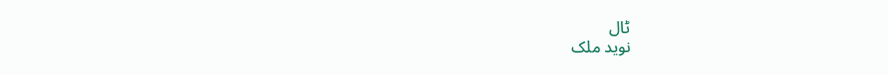ٹال
نوید ملک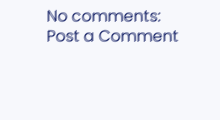No comments:
Post a Comment